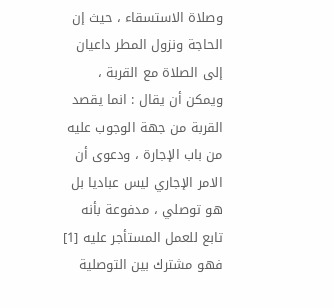وصلاة الاستسقاء ، حيث إن الحاجة ونزول المطر داعيان إلى الصلاة مع القربة ، ويمكن أن يقال : انما يقصد القربة من جهة الوجوب عليه من باب الإجارة ، ودعوى أن الامر الإجاري ليس عباديا بل هو توصلي ، مدفوعة بأنه تابع للعمل المستأجر عليه [1] فهو مشترك بين التوصلية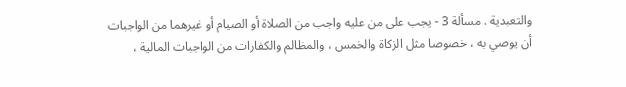والتعبدية . مسألة 3 - يجب على من عليه واجب من الصلاة أو الصيام أو غيرهما من الواجبات أن يوصي به ، خصوصا مثل الزكاة والخمس ، والمظالم والكفارات من الواجبات المالية ،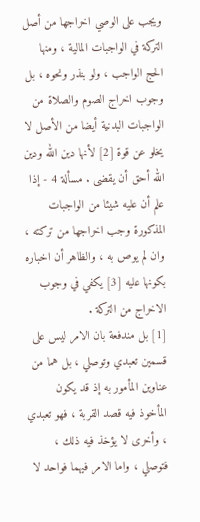ويجب على الوصي اخراجها من أصل التركة في الواجبات المالية ، ومنها الحج الواجب ، ولو بنذر ونحوه ، بل وجوب اخراج الصوم والصلاة من الواجبات البدنية أيضا من الأصل لا يخلو عن قوة [2] لأنها دين الله ودين الله أحق أن يقضى . مسألة 4 - إذا علم أن عليه شيئا من الواجبات المذكورة وجب اخراجها من تركته ، وان لم يوص به ، والظاهر أن اخباره بكونها عليه [3] يكفي في وجوب الاخراج من التركة .
[1] بل مندفعة بان الامر ليس على قسمين تعبدي وتوصلي ، بل هما من عناوين المأمور به إذ قد يكون المأخوذ فيه قصد القربة ، فهو تعبدي ، وأخرى لا يؤخذ فيه ذلك ، فتوصلي ، واما الامر فيهما فواحد لا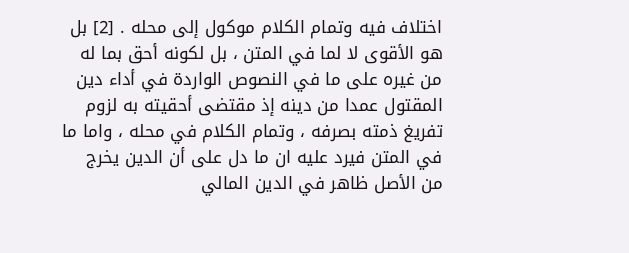اختلاف فيه وتمام الكلام موكول إلى محله . [2] بل هو الأقوى لا لما في المتن ، بل لكونه أحق بما له من غيره على ما في النصوص الواردة في أداء دين المقتول عمدا من دينه إذ مقتضى أحقيته به لزوم تفريغ ذمته بصرفه ، وتمام الكلام في محله ، واما ما في المتن فيرد عليه ان ما دل على أن الدين يخرج من الأصل ظاهر في الدين المالي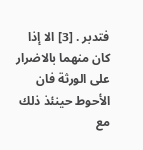فتدبر . [3] الا إذا كان منهما بالاضرار على الورثة فان الأحوط حينئذ ذلك مع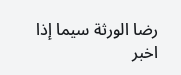رضا الورثة سيما إذا اخبر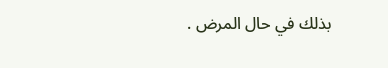بذلك في حال المرض .